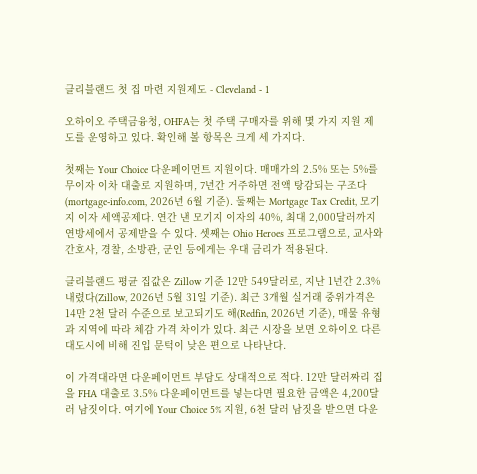클리블랜드 첫 집 마련 지원제도 - Cleveland - 1

오하이오 주택금융청, OHFA는 첫 주택 구매자를 위해 몇 가지 지원 제도를 운영하고 있다. 확인해 볼 항목은 크게 세 가지다.

첫째는 Your Choice 다운페이먼트 지원이다. 매매가의 2.5% 또는 5%를 무이자 이차 대출로 지원하며, 7년간 거주하면 전액 탕감되는 구조다(mortgage-info.com, 2026년 6월 기준). 둘째는 Mortgage Tax Credit, 모기지 이자 세액공제다. 연간 낸 모기지 이자의 40%, 최대 2,000달러까지 연방세에서 공제받을 수 있다. 셋째는 Ohio Heroes 프로그램으로, 교사와 간호사, 경찰, 소방관, 군인 등에게는 우대 금리가 적용된다.

클리블랜드 평균 집값은 Zillow 기준 12만 549달러로, 지난 1년간 2.3% 내렸다(Zillow, 2026년 5월 31일 기준). 최근 3개월 실거래 중위가격은 14만 2천 달러 수준으로 보고되기도 해(Redfin, 2026년 기준), 매물 유형과 지역에 따라 체감 가격 차이가 있다. 최근 시장을 보면 오하이오 다른 대도시에 비해 진입 문턱이 낮은 편으로 나타난다.

이 가격대라면 다운페이먼트 부담도 상대적으로 적다. 12만 달러짜리 집을 FHA 대출로 3.5% 다운페이먼트를 넣는다면 필요한 금액은 4,200달러 남짓이다. 여기에 Your Choice 5% 지원, 6천 달러 남짓을 받으면 다운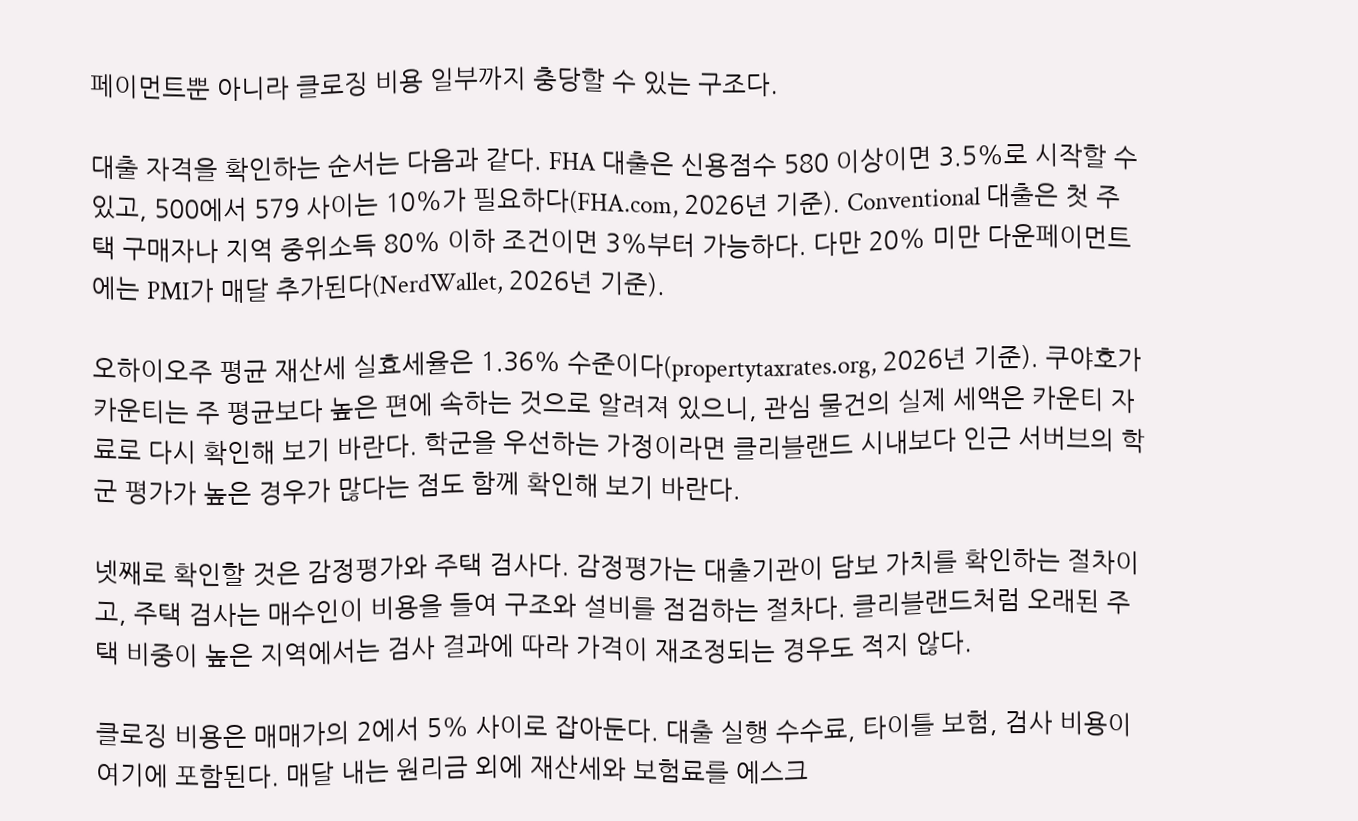페이먼트뿐 아니라 클로징 비용 일부까지 충당할 수 있는 구조다.

대출 자격을 확인하는 순서는 다음과 같다. FHA 대출은 신용점수 580 이상이면 3.5%로 시작할 수 있고, 500에서 579 사이는 10%가 필요하다(FHA.com, 2026년 기준). Conventional 대출은 첫 주택 구매자나 지역 중위소득 80% 이하 조건이면 3%부터 가능하다. 다만 20% 미만 다운페이먼트에는 PMI가 매달 추가된다(NerdWallet, 2026년 기준).

오하이오주 평균 재산세 실효세율은 1.36% 수준이다(propertytaxrates.org, 2026년 기준). 쿠야호가 카운티는 주 평균보다 높은 편에 속하는 것으로 알려져 있으니, 관심 물건의 실제 세액은 카운티 자료로 다시 확인해 보기 바란다. 학군을 우선하는 가정이라면 클리블랜드 시내보다 인근 서버브의 학군 평가가 높은 경우가 많다는 점도 함께 확인해 보기 바란다.

넷째로 확인할 것은 감정평가와 주택 검사다. 감정평가는 대출기관이 담보 가치를 확인하는 절차이고, 주택 검사는 매수인이 비용을 들여 구조와 설비를 점검하는 절차다. 클리블랜드처럼 오래된 주택 비중이 높은 지역에서는 검사 결과에 따라 가격이 재조정되는 경우도 적지 않다.

클로징 비용은 매매가의 2에서 5% 사이로 잡아둔다. 대출 실행 수수료, 타이틀 보험, 검사 비용이 여기에 포함된다. 매달 내는 원리금 외에 재산세와 보험료를 에스크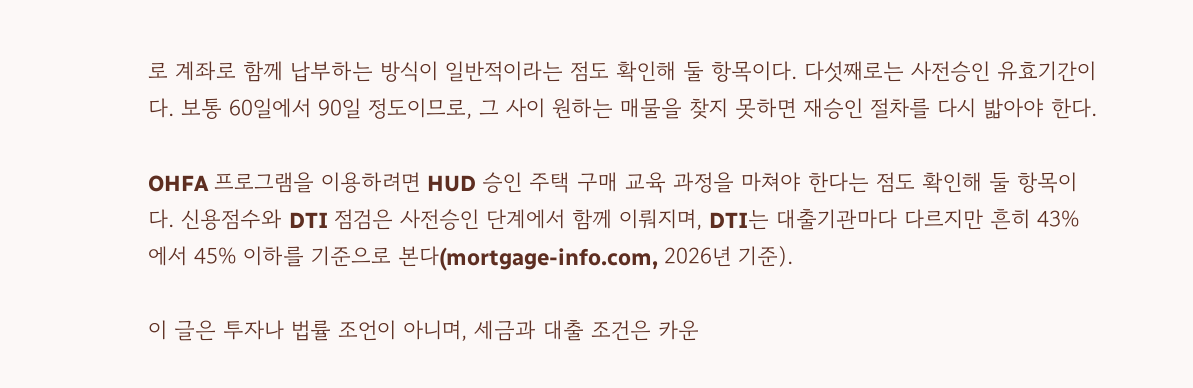로 계좌로 함께 납부하는 방식이 일반적이라는 점도 확인해 둘 항목이다. 다섯째로는 사전승인 유효기간이다. 보통 60일에서 90일 정도이므로, 그 사이 원하는 매물을 찾지 못하면 재승인 절차를 다시 밟아야 한다.

OHFA 프로그램을 이용하려면 HUD 승인 주택 구매 교육 과정을 마쳐야 한다는 점도 확인해 둘 항목이다. 신용점수와 DTI 점검은 사전승인 단계에서 함께 이뤄지며, DTI는 대출기관마다 다르지만 흔히 43%에서 45% 이하를 기준으로 본다(mortgage-info.com, 2026년 기준).

이 글은 투자나 법률 조언이 아니며, 세금과 대출 조건은 카운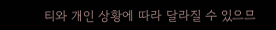티와 개인 상황에 따라 달라질 수 있으므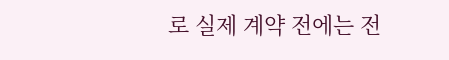로 실제 계약 전에는 전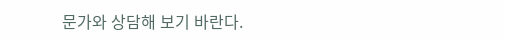문가와 상담해 보기 바란다.